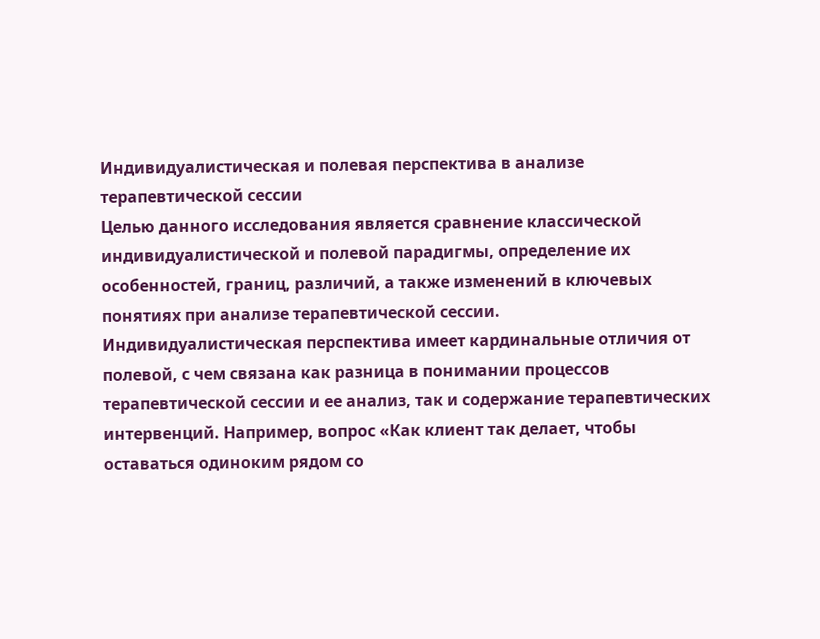Индивидуалистическая и полевая перспектива в анализе терапевтической сессии
Целью данного исследования является сравнение классической индивидуалистической и полевой парадигмы, определение их особенностей, границ, различий, а также изменений в ключевых понятиях при анализе терапевтической сессии.
Индивидуалистическая перспектива имеет кардинальные отличия от полевой, с чем связана как разница в понимании процессов терапевтической сессии и ее анализ, так и содержание терапевтических интервенций. Например, вопрос «Как клиент так делает, чтобы оставаться одиноким рядом со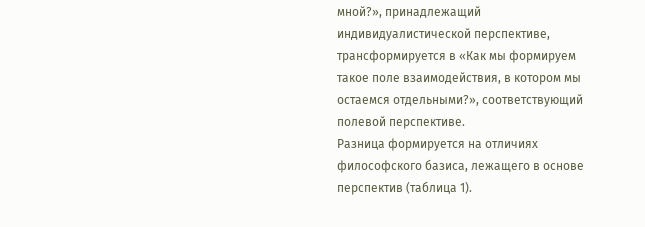мной?», принадлежащий индивидуалистической перспективе, трансформируется в «Как мы формируем такое поле взаимодействия, в котором мы остаемся отдельными?», соответствующий полевой перспективе.
Разница формируется на отличиях философского базиса, лежащего в основе перспектив (таблица 1).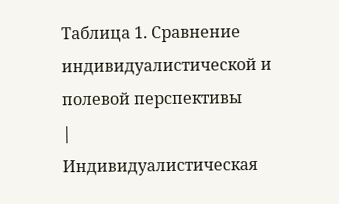Таблица 1. Сравнение индивидуалистической и полевой перспективы
|
Индивидуалистическая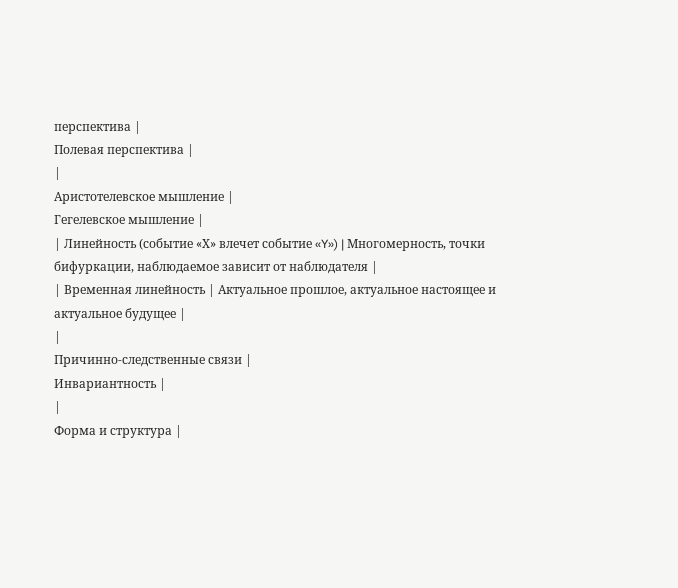перспектива |
Полевая перспектива |
|
Аристотелевское мышление |
Гегелевское мышление |
| Линейность (событие «Х» влечет событие «Y») | Многомерность, точки бифуркации, наблюдаемое зависит от наблюдателя |
| Временная линейность | Актуальное прошлое, актуальное настоящее и актуальное будущее |
|
Причинно-следственные связи |
Инвариантность |
|
Форма и структура |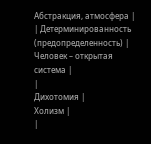Абстракция, атмосфера |
| Детерминированность (предопределенность) | Человек – открытая система |
|
Дихотомия |
Холизм |
|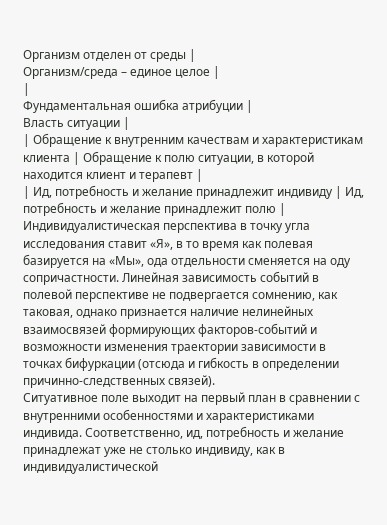Организм отделен от среды |
Организм/среда – единое целое |
|
Фундаментальная ошибка атрибуции |
Власть ситуации |
| Обращение к внутренним качествам и характеристикам клиента | Обращение к полю ситуации, в которой находится клиент и терапевт |
| Ид, потребность и желание принадлежит индивиду | Ид, потребность и желание принадлежит полю |
Индивидуалистическая перспектива в точку угла исследования ставит «Я», в то время как полевая базируется на «Мы», ода отдельности сменяется на оду сопричастности. Линейная зависимость событий в полевой перспективе не подвергается сомнению, как таковая, однако признается наличие нелинейных взаимосвязей формирующих факторов-событий и возможности изменения траектории зависимости в точках бифуркации (отсюда и гибкость в определении причинно-следственных связей).
Ситуативное поле выходит на первый план в сравнении с внутренними особенностями и характеристиками индивида. Соответственно, ид, потребность и желание принадлежат уже не столько индивиду, как в индивидуалистической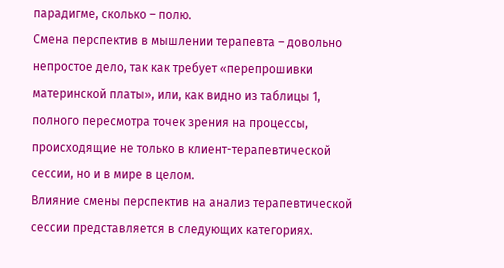парадигме, сколько – полю.
Смена перспектив в мышлении терапевта – довольно непростое дело, так как требует «перепрошивки материнской платы», или, как видно из таблицы 1, полного пересмотра точек зрения на процессы, происходящие не только в клиент-терапевтической сессии, но и в мире в целом.
Влияние смены перспектив на анализ терапевтической сессии представляется в следующих категориях.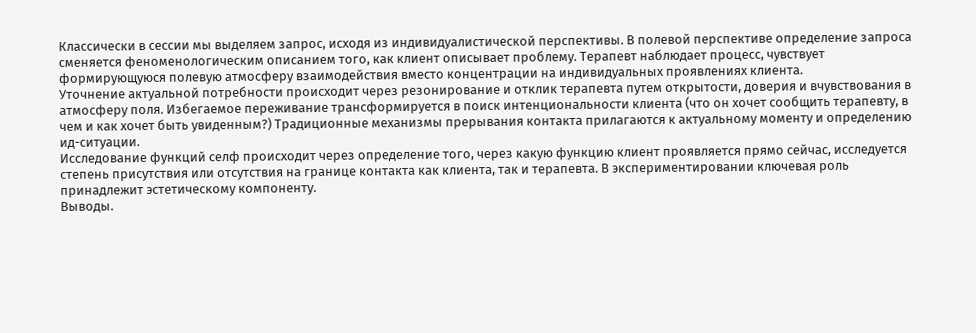Классически в сессии мы выделяем запрос, исходя из индивидуалистической перспективы. В полевой перспективе определение запроса сменяется феноменологическим описанием того, как клиент описывает проблему. Терапевт наблюдает процесс, чувствует формирующуюся полевую атмосферу взаимодействия вместо концентрации на индивидуальных проявлениях клиента.
Уточнение актуальной потребности происходит через резонирование и отклик терапевта путем открытости, доверия и вчувствования в атмосферу поля. Избегаемое переживание трансформируется в поиск интенциональности клиента (что он хочет сообщить терапевту, в чем и как хочет быть увиденным?) Традиционные механизмы прерывания контакта прилагаются к актуальному моменту и определению ид-ситуации.
Исследование функций селф происходит через определение того, через какую функцию клиент проявляется прямо сейчас, исследуется степень присутствия или отсутствия на границе контакта как клиента, так и терапевта. В экспериментировании ключевая роль принадлежит эстетическому компоненту.
Выводы.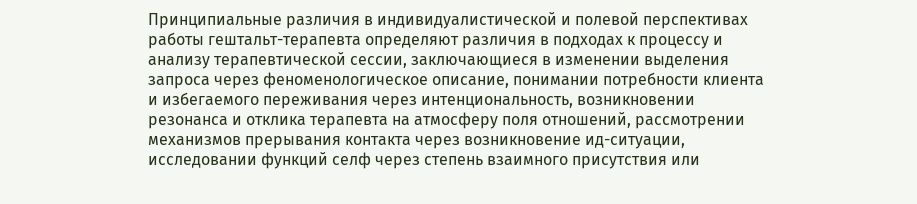Принципиальные различия в индивидуалистической и полевой перспективах работы гештальт-терапевта определяют различия в подходах к процессу и анализу терапевтической сессии, заключающиеся в изменении выделения запроса через феноменологическое описание, понимании потребности клиента и избегаемого переживания через интенциональность, возникновении резонанса и отклика терапевта на атмосферу поля отношений, рассмотрении механизмов прерывания контакта через возникновение ид-ситуации, исследовании функций селф через степень взаимного присутствия или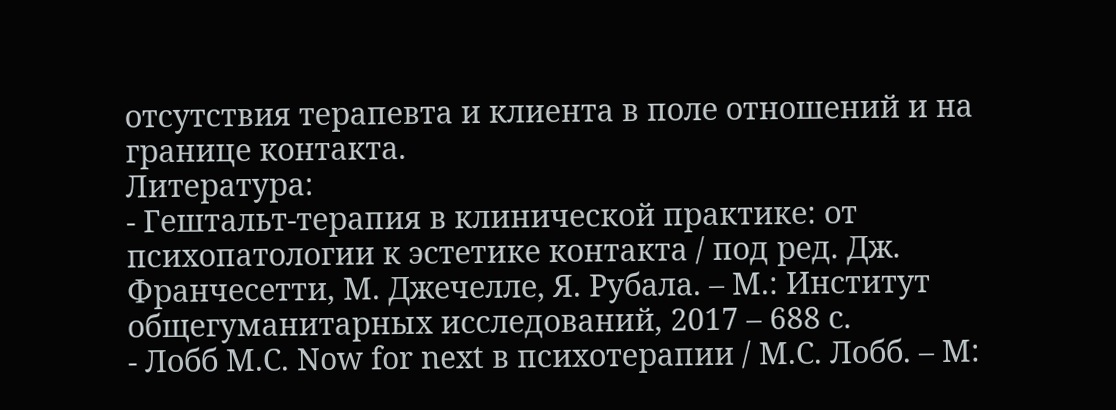отсутствия терапевта и клиента в поле отношений и на границе контакта.
Литература:
- Гештальт-терапия в клинической практике: от психопатологии к эстетике контакта / под ред. Дж. Франчесетти, М. Джечелле, Я. Рубала. – М.: Институт общегуманитарных исследований, 2017 – 688 с.
- Лобб М.С. Now for next в психотерапии / М.С. Лобб. – М: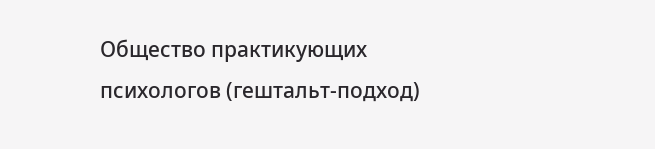Общество практикующих психологов (гештальт-подход)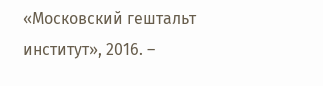«Московский гештальт институт», 2016. –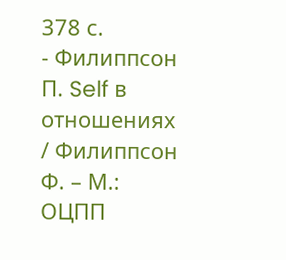378 с.
- Филиппсон П. Self в отношениях / Филиппсон Ф. – М.: ОЦПП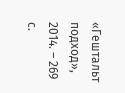«Гештальт подход», 2014. – 269 с.